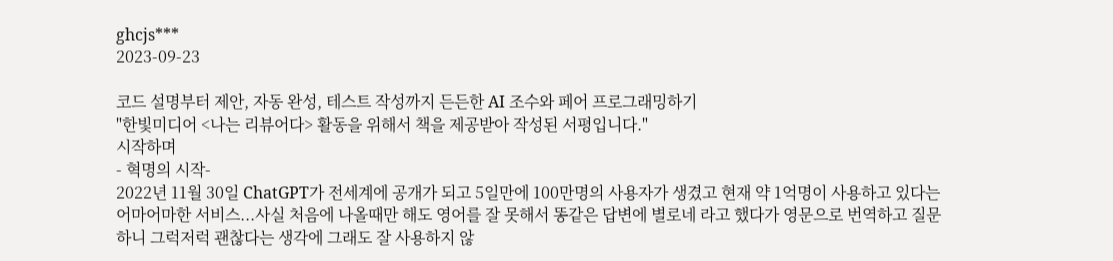ghcjs***
2023-09-23

코드 설명부터 제안, 자동 완성, 테스트 작성까지 든든한 AI 조수와 페어 프로그래밍하기
"한빛미디어 <나는 리뷰어다> 활동을 위해서 책을 제공받아 작성된 서평입니다."
시작하며
- 혁명의 시작-
2022년 11월 30일 ChatGPT가 전세계에 공개가 되고 5일만에 100만명의 사용자가 생겼고 현재 약 1억명이 사용하고 있다는 어마어마한 서비스...사실 처음에 나올때만 해도 영어를 잘 못해서 똥같은 답변에 별로네 라고 했다가 영문으로 번역하고 질문하니 그럭저럭 괜찮다는 생각에 그래도 잘 사용하지 않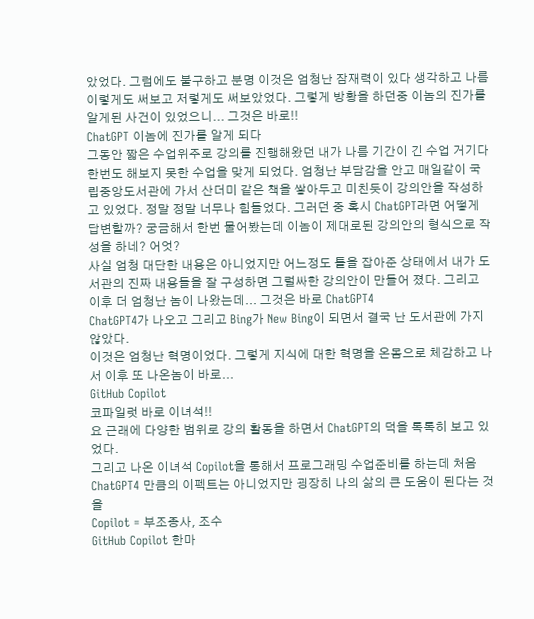았었다. 그럼에도 불구하고 분명 이것은 엄청난 잠재력이 있다 생각하고 나름 이렇게도 써보고 저렇게도 써보았었다. 그렇게 방황을 하던중 이놈의 진가를 알게된 사건이 있었으니... 그것은 바로!!
ChatGPT 이놈에 진가를 알게 되다
그동안 짧은 수업위주로 강의를 진행해왔던 내가 나름 기간이 긴 수업 거기다 한번도 해보지 못한 수업을 맞게 되었다. 엄청난 부담감을 안고 매일같이 국립중앙도서관에 가서 산더미 같은 책을 쌓아두고 미친듯이 강의안을 작성하고 있었다. 정말 정말 너무나 힘들었다. 그러던 중 혹시 ChatGPT라면 어떻게 답변할까? 궁금해서 한번 물어봤는데 이놈이 제대로된 강의안의 형식으로 작성을 하네? 어엇?
사실 엄청 대단한 내용은 아니었지만 어느정도 틀을 잡아준 상태에서 내가 도서관의 진짜 내용들을 잘 구성하면 그럴싸한 강의안이 만들어 졌다. 그리고 이후 더 엄청난 놈이 나왔는데... 그것은 바로 ChatGPT4
ChatGPT4가 나오고 그리고 Bing가 New Bing이 되면서 결국 난 도서관에 가지 않았다.
이것은 엄청난 혁명이었다. 그렇게 지식에 대한 혁명을 온몸으로 체감하고 나서 이후 또 나온놈이 바로...
GitHub Copilot
코파일럿 바로 이녀석!!
요 근래에 다양한 범위로 강의 활동을 하면서 ChatGPT의 덕을 톡톡히 보고 있었다.
그리고 나온 이녀석 Copilot을 통해서 프로그래밍 수업준비를 하는데 처음 ChatGPT4 만큼의 이펙트는 아니었지만 굉장히 나의 삶의 큰 도움이 된다는 것을
Copilot = 부조종사, 조수
GitHub Copilot 한마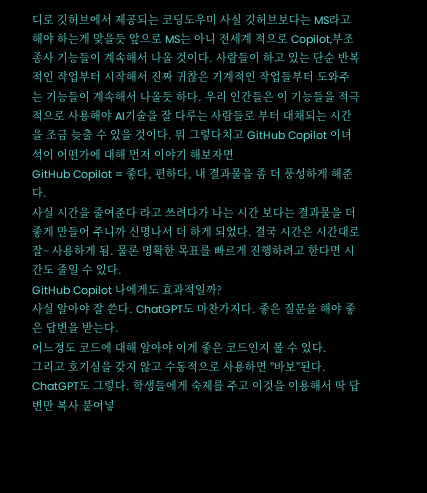디로 깃허브에서 제공되는 코딩도우미 사실 깃허브보다는 MS라고 해야 하는게 맞을듯 앞으로 MS는 아니 전세계 적으로 Copilot,부조종사 기능들이 계속해서 나올 것이다. 사람들이 하고 있는 단순 반복적인 작업부터 시작해서 진짜 귀찮은 기계적인 작업들부터 도와주는 기능들이 계속해서 나올듯 하다. 우리 인간들은 이 기능들을 적극적으로 사용해야 AI기술을 잘 다루는 사람들로 부터 대채되는 시간을 조금 늦출 수 있을 것이다. 뭐 그렇다치고 GitHub Copilot 이녀석이 어떤가에 대해 먼저 이야기 해보자면
GitHub Copilot = 좋다, 편하다, 내 결과물을 좀 더 풍성하게 해준다.
사실 시간을 줄여준다 라고 쓰려다가 나는 시간 보다는 결과물을 더 좋게 만들어 주니까 신명나서 더 하게 되었다. 결국 시간은 시간대로 잘~ 사용하게 됨. 물론 명확한 목표를 빠르게 진행하려고 한다면 시간도 줄일 수 있다.
GitHub Copilot 나에게도 효과적일까?
사실 알아야 잘 쓴다. ChatGPT도 마찬가지다. 좋은 질문을 해야 좋은 답변을 받는다.
어느정도 코드에 대해 알아야 이게 좋은 코드인지 볼 수 있다.
그리고 호기심을 갖지 않고 수동적으로 사용하면 "바보"된다.
ChatGPT도 그렇다. 학생들에게 숙제를 주고 이것을 이용해서 딱 답변만 복사 붙여넣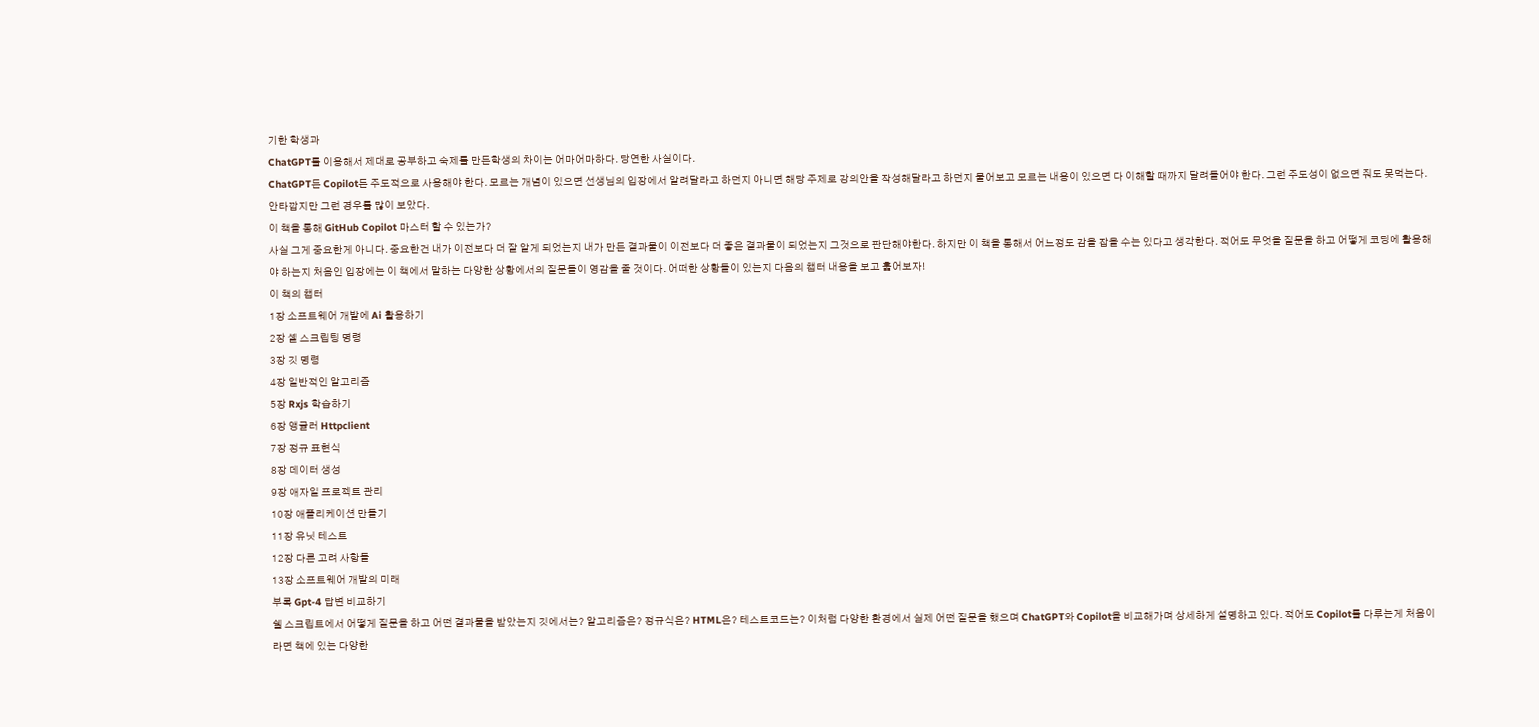기한 학생과
ChatGPT를 이용해서 제대로 공부하고 숙제를 만든학생의 차이는 어마어마하다. 당연한 사실이다.
ChatGPT든 Copilot든 주도적으로 사용해야 한다. 모르는 개념이 있으면 선생님의 입장에서 알려달라고 하던지 아니면 해당 주제로 강의안을 작성해달라고 하던지 물어보고 모르는 내용이 있으면 다 이해할 때까지 달려들어야 한다. 그런 주도성이 없으면 줘도 못먹는다. 안타깝지만 그런 경우를 많이 보았다.
이 책을 통해 GitHub Copilot 마스터 할 수 있는가?
사실 그게 중요한게 아니다. 중요한건 내가 이전보다 더 잘 알게 되었는지 내가 만든 결과물이 이전보다 더 좋은 결과물이 되었는지 그것으로 판단해야한다. 하지만 이 책을 통해서 어느정도 감을 잡을 수는 있다고 생각한다. 적어도 무엇을 질문을 하고 어떻게 코딩에 활용해야 하는지 처음인 입장에는 이 책에서 말하는 다양한 상황에서의 질문들이 영감을 줄 것이다. 어떠한 상황들이 있는지 다음의 챕터 내용을 보고 훑어보자!
이 책의 챕터
1장 소프트웨어 개발에 Ai 활용하기
2장 셸 스크립팅 명령
3장 깃 명령
4장 일반적인 알고리즘
5장 Rxjs 학습하기
6장 앵귤러 Httpclient
7장 정규 표현식
8장 데이터 생성
9장 애자일 프로젝트 관리
10장 애플리케이션 만들기
11장 유닛 테스트
12장 다른 고려 사항들
13장 소프트웨어 개발의 미래
부록 Gpt-4 답변 비교하기
쉘 스크립트에서 어떻게 질문을 하고 어떤 결과물을 받았는지 깃에서는? 알고리즘은? 정규식은? HTML은? 테스트코드는? 이처럼 다양한 환경에서 실제 어떤 질문을 했으며 ChatGPT와 Copilot을 비교해가며 상세하게 설명하고 있다. 적어도 Copilot를 다루는게 처음이라면 책에 있는 다양한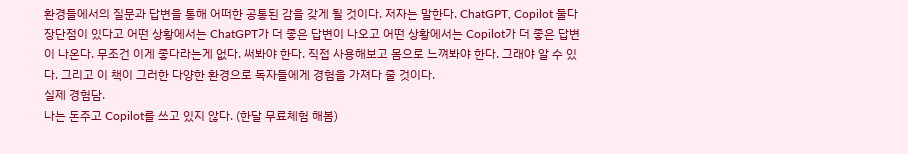환경들에서의 질문과 답변을 통해 어떠한 공통된 감을 갖게 될 것이다. 저자는 말한다. ChatGPT, Copilot 둘다 장단점이 있다고 어떤 상황에서는 ChatGPT가 더 좋은 답변이 나오고 어떤 상황에서는 Copilot가 더 좋은 답변이 나온다. 무조건 이게 좋다라는게 없다. 써봐야 한다. 직접 사용해보고 몸으로 느껴봐야 한다. 그래야 알 수 있다. 그리고 이 책이 그러한 다양한 환경으로 독자들에게 경험을 가져다 줄 것이다.
실제 경험담.
나는 돈주고 Copilot를 쓰고 있지 않다. (한달 무료체험 해봄)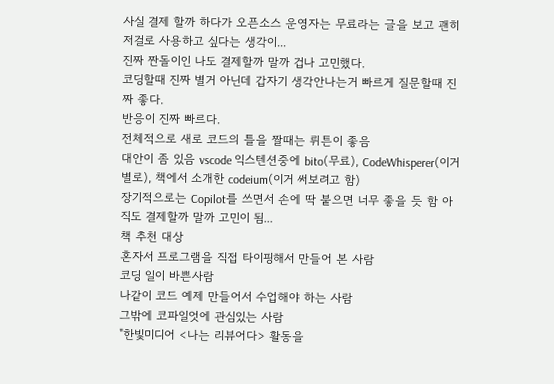사실 결제 할까 하다가 오픈소스 운영자는 무료라는 글을 보고 괜히 저걸로 사용하고 싶다는 생각이...
진짜 짠돌이인 나도 결제할까 말까 겁나 고민했다.
코딩할때 진짜 별거 아닌데 갑자기 생각안나는거 빠르게 질문할때 진짜 좋다.
반응이 진짜 빠르다.
전체적으로 새로 코드의 틀을 짤때는 뤼튼이 좋음
대안이 좀 있음 vscode 익스텐션중에 bito(무료), CodeWhisperer(이거별로), 책에서 소개한 codeium(이거 써보려고 함)
장기적으로는 Copilot를 쓰면서 손에 딱 붙으면 너무 좋을 듯 함 아직도 결제할까 말까 고민이 됨...
책 추천 대상
혼자서 프로그램을 직접 타이핑해서 만들어 본 사람
코딩 일이 바쁜사람
나같이 코드 예제 만들어서 수업해야 하는 사람
그밖에 코파일엇에 관심있는 사람
"한빛미디어 <나는 리뷰어다> 활동을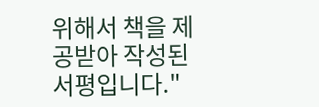위해서 책을 제공받아 작성된 서평입니다."